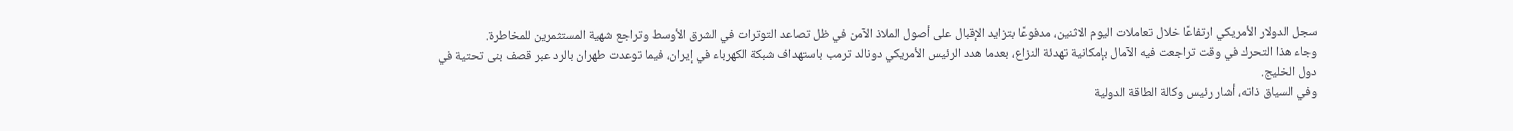سجل الدولار الأمريكي ارتفاعًا خلال تعاملات اليوم الاثنين، مدفوعًا بتزايد الإقبال على أصول الملاذ الآمن في ظل تصاعد التوترات في الشرق الأوسط وتراجع شهية المستثمرين للمخاطرة.
وجاء هذا التحرك في وقت تراجعت فيه الآمال بإمكانية تهدئة النزاع، بعدما هدد الرئيس الأمريكي دونالد ترمب باستهداف شبكة الكهرباء في إيران، فيما توعدت طهران بالرد عبر قصف بنى تحتية في دول الخليج.
وفي السياق ذاته، أشار رئيس وكالة الطاقة الدولية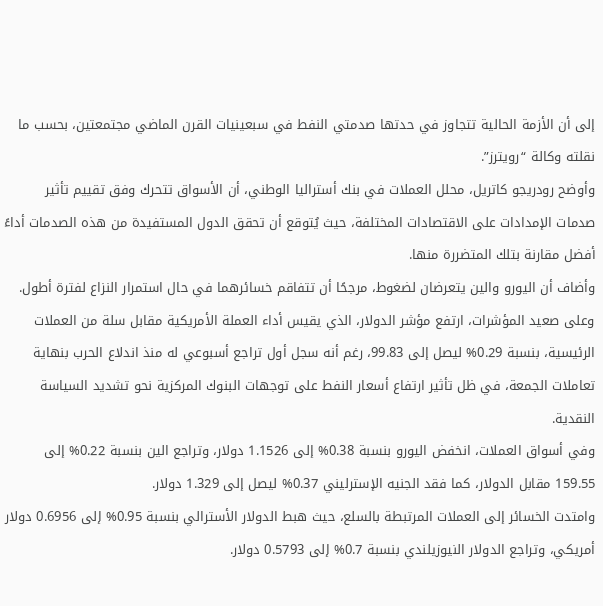إلى أن الأزمة الحالية تتجاوز في حدتها صدمتي النفط في سبعينيات القرن الماضي مجتمعتين، بحسب ما نقلته وكالة “رويترز”.
وأوضح رودريجو كاتريل، محلل العملات في بنك أستراليا الوطني، أن الأسواق تتحرك وفق تقييم تأثير صدمات الإمدادات على الاقتصادات المختلفة، حيث يُتوقع أن تحقق الدول المستفيدة من هذه الصدمات أداءً أفضل مقارنة بتلك المتضررة منها.
وأضاف أن اليورو والين يتعرضان لضغوط، مرجحًا أن تتفاقم خسائرهما في حال استمرار النزاع لفترة أطول.
وعلى صعيد المؤشرات، ارتفع مؤشر الدولار، الذي يقيس أداء العملة الأمريكية مقابل سلة من العملات الرئيسية، بنسبة 0.29% ليصل إلى 99.83، رغم أنه سجل أول تراجع أسبوعي له منذ اندلاع الحرب بنهاية تعاملات الجمعة، في ظل تأثير ارتفاع أسعار النفط على توجهات البنوك المركزية نحو تشديد السياسة النقدية.
وفي أسواق العملات، انخفض اليورو بنسبة 0.38% إلى 1.1526 دولار، وتراجع الين بنسبة 0.22% إلى 159.55 مقابل الدولار، كما فقد الجنيه الإسترليني 0.37% ليصل إلى 1.329 دولار.
وامتدت الخسائر إلى العملات المرتبطة بالسلع، حيث هبط الدولار الأسترالي بنسبة 0.95% إلى 0.6956 دولار أمريكي، وتراجع الدولار النيوزيلندي بنسبة 0.7% إلى 0.5793 دولار.